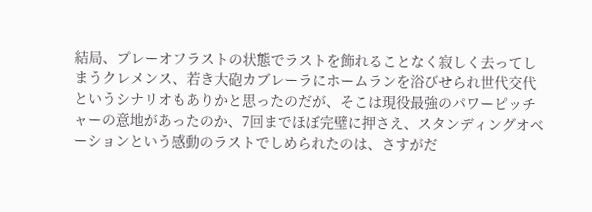結局、プレーオフラストの状態でラストを飾れることなく寂しく去ってしまうクレメンス、若き大砲カブレーラにホームランを浴びせられ世代交代というシナリオもありかと思ったのだが、そこは現役最強のパワーピッチャーの意地があったのか、7回までほぼ完璧に押さえ、スタンディングオベーションという感動のラストでしめられたのは、さすがだ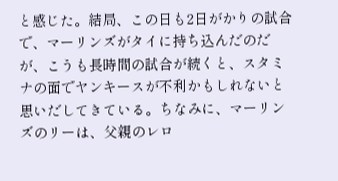と感じた。結局、この日も2日がかりの試合で、マーリンズがタイに持ち込んだのだが、こうも長時間の試合が続くと、スタミナの面でヤンキースが不利かもしれないと思いだしてきている。ちなみに、マーリンズのリーは、父親のレロ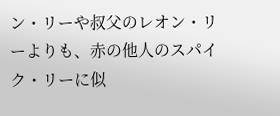ン・リーや叔父のレオン・リーよりも、赤の他人のスパイク・リーに似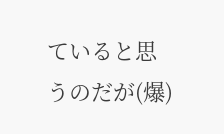ていると思うのだが(爆)